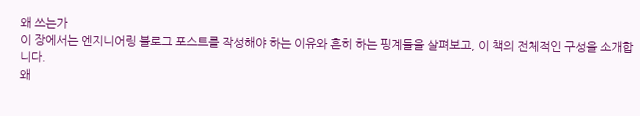왜 쓰는가
이 장에서는 엔지니어링 블로그 포스트를 작성해야 하는 이유와 흔히 하는 핑계들을 살펴보고, 이 책의 전체적인 구성을 소개합니다.
왜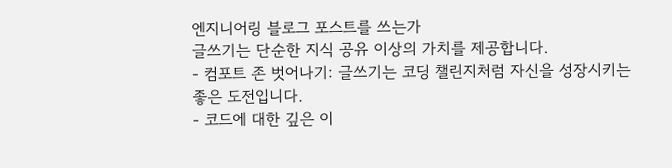엔지니어링 블로그 포스트를 쓰는가
글쓰기는 단순한 지식 공유 이상의 가치를 제공합니다.
- 컴포트 존 벗어나기: 글쓰기는 코딩 챌린지처럼 자신을 성장시키는 좋은 도전입니다.
- 코드에 대한 깊은 이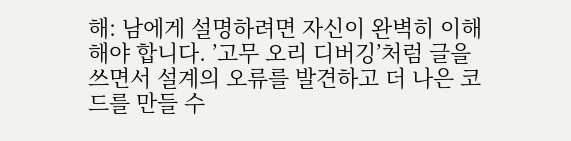해: 남에게 설명하려면 자신이 완벽히 이해해야 합니다. ’고무 오리 디버깅’처럼 글을 쓰면서 설계의 오류를 발견하고 더 나은 코드를 만들 수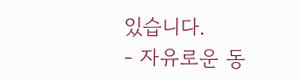있습니다.
- 자유로운 동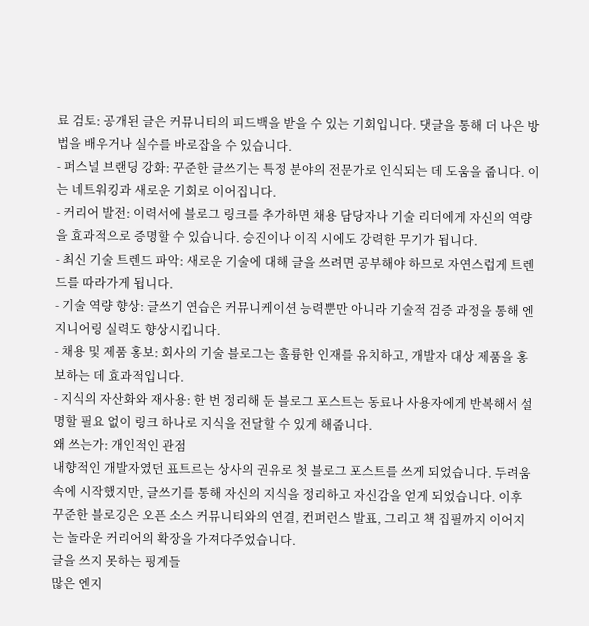료 검토: 공개된 글은 커뮤니티의 피드백을 받을 수 있는 기회입니다. 댓글을 통해 더 나은 방법을 배우거나 실수를 바로잡을 수 있습니다.
- 퍼스널 브랜딩 강화: 꾸준한 글쓰기는 특정 분야의 전문가로 인식되는 데 도움을 줍니다. 이는 네트워킹과 새로운 기회로 이어집니다.
- 커리어 발전: 이력서에 블로그 링크를 추가하면 채용 담당자나 기술 리더에게 자신의 역량을 효과적으로 증명할 수 있습니다. 승진이나 이직 시에도 강력한 무기가 됩니다.
- 최신 기술 트렌드 파악: 새로운 기술에 대해 글을 쓰려면 공부해야 하므로 자연스럽게 트렌드를 따라가게 됩니다.
- 기술 역량 향상: 글쓰기 연습은 커뮤니케이션 능력뿐만 아니라 기술적 검증 과정을 통해 엔지니어링 실력도 향상시킵니다.
- 채용 및 제품 홍보: 회사의 기술 블로그는 훌륭한 인재를 유치하고, 개발자 대상 제품을 홍보하는 데 효과적입니다.
- 지식의 자산화와 재사용: 한 번 정리해 둔 블로그 포스트는 동료나 사용자에게 반복해서 설명할 필요 없이 링크 하나로 지식을 전달할 수 있게 해줍니다.
왜 쓰는가: 개인적인 관점
내향적인 개발자였던 표트르는 상사의 권유로 첫 블로그 포스트를 쓰게 되었습니다. 두려움 속에 시작했지만, 글쓰기를 통해 자신의 지식을 정리하고 자신감을 얻게 되었습니다. 이후 꾸준한 블로깅은 오픈 소스 커뮤니티와의 연결, 컨퍼런스 발표, 그리고 책 집필까지 이어지는 놀라운 커리어의 확장을 가져다주었습니다.
글을 쓰지 못하는 핑계들
많은 엔지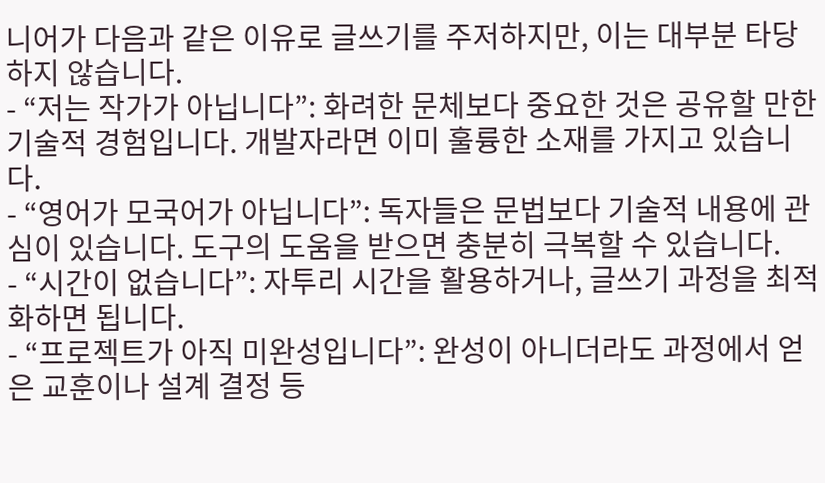니어가 다음과 같은 이유로 글쓰기를 주저하지만, 이는 대부분 타당하지 않습니다.
- “저는 작가가 아닙니다”: 화려한 문체보다 중요한 것은 공유할 만한 기술적 경험입니다. 개발자라면 이미 훌륭한 소재를 가지고 있습니다.
- “영어가 모국어가 아닙니다”: 독자들은 문법보다 기술적 내용에 관심이 있습니다. 도구의 도움을 받으면 충분히 극복할 수 있습니다.
- “시간이 없습니다”: 자투리 시간을 활용하거나, 글쓰기 과정을 최적화하면 됩니다.
- “프로젝트가 아직 미완성입니다”: 완성이 아니더라도 과정에서 얻은 교훈이나 설계 결정 등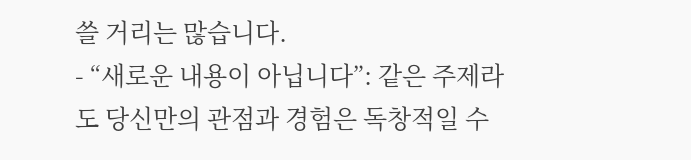쓸 거리는 많습니다.
- “새로운 내용이 아닙니다”: 같은 주제라도 당신만의 관점과 경험은 독창적일 수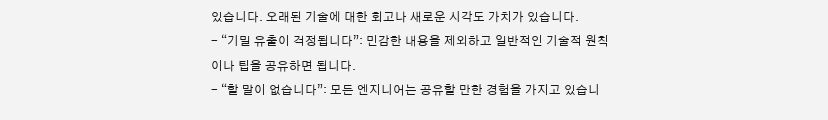있습니다. 오래된 기술에 대한 회고나 새로운 시각도 가치가 있습니다.
- “기밀 유출이 걱정됩니다”: 민감한 내용을 제외하고 일반적인 기술적 원칙이나 팁을 공유하면 됩니다.
- “할 말이 없습니다”: 모든 엔지니어는 공유할 만한 경험을 가지고 있습니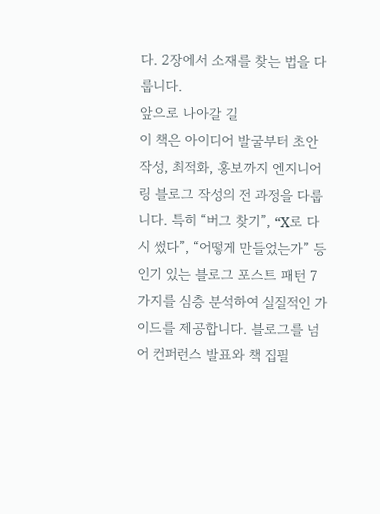다. 2장에서 소재를 찾는 법을 다룹니다.
앞으로 나아갈 길
이 책은 아이디어 발굴부터 초안 작성, 최적화, 홍보까지 엔지니어링 블로그 작성의 전 과정을 다룹니다. 특히 “버그 찾기”, “X로 다시 썼다”, “어떻게 만들었는가” 등 인기 있는 블로그 포스트 패턴 7가지를 심층 분석하여 실질적인 가이드를 제공합니다. 블로그를 넘어 컨퍼런스 발표와 책 집필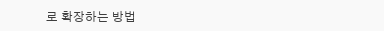로 확장하는 방법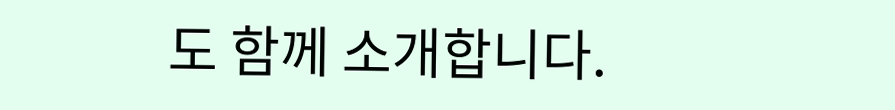도 함께 소개합니다.